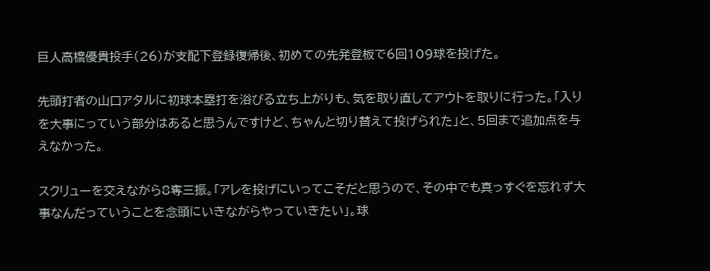巨人高橋優貴投手(26)が支配下登録復帰後、初めての先発登板で6回109球を投げた。

先頭打者の山口アタルに初球本塁打を浴びる立ち上がりも、気を取り直してアウトを取りに行った。「入りを大事にっていう部分はあると思うんですけど、ちゃんと切り替えて投げられた」と、5回まで追加点を与えなかった。

スクリューを交えながら8奪三振。「アレを投げにいってこそだと思うので、その中でも真っすぐを忘れず大事なんだっていうことを念頭にいきながらやっていきたい」。球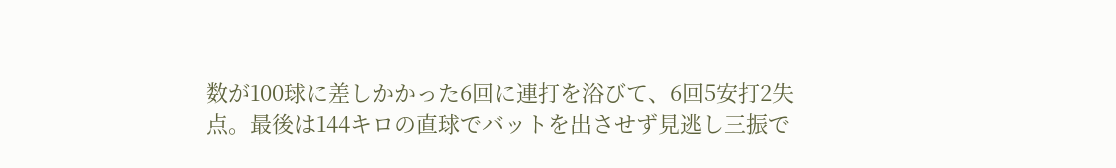数が100球に差しかかった6回に連打を浴びて、6回5安打2失点。最後は144キロの直球でバットを出させず見逃し三振で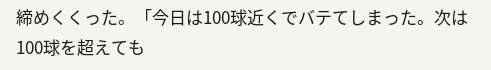締めくくった。「今日は100球近くでバテてしまった。次は100球を超えても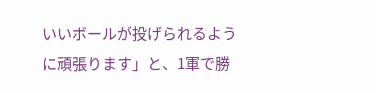いいボールが投げられるように頑張ります」と、1軍で勝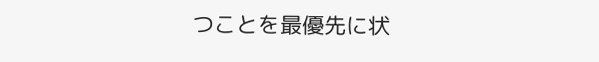つことを最優先に状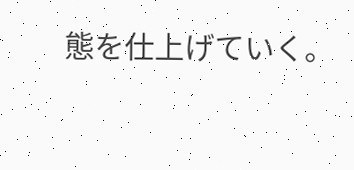態を仕上げていく。